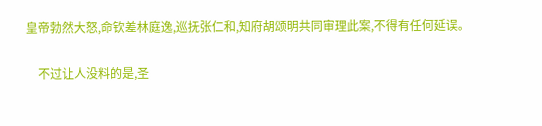皇帝勃然大怒,命钦差林庭逸,巡抚张仁和,知府胡颂明共同审理此案,不得有任何延误。

    不过让人没料的是,圣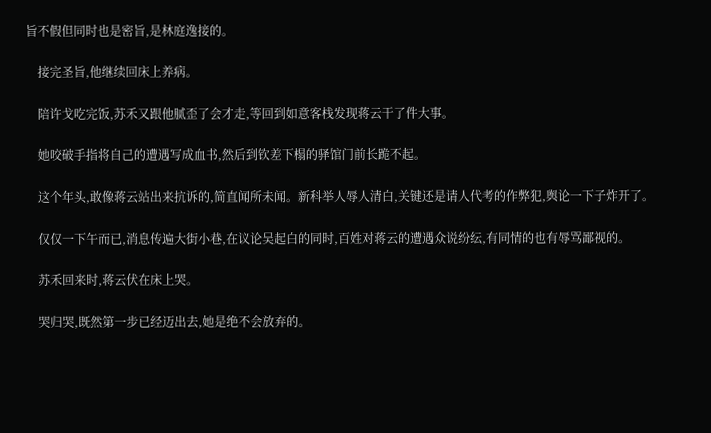旨不假但同时也是密旨,是林庭逸接的。

    接完圣旨,他继续回床上养病。

    陪许戈吃完饭,苏禾又跟他腻歪了会才走,等回到如意客栈发现蒋云干了件大事。

    她咬破手指将自己的遭遇写成血书,然后到钦差下榻的驿馆门前长跪不起。

    这个年头,敢像蒋云站出来抗诉的,简直闻所未闻。新科举人辱人清白,关键还是请人代考的作弊犯,舆论一下子炸开了。

    仅仅一下午而已,消息传遍大街小巷,在议论吴起白的同时,百姓对蒋云的遭遇众说纷纭,有同情的也有辱骂鄙视的。

    苏禾回来时,蒋云伏在床上哭。

    哭归哭,既然第一步已经迈出去,她是绝不会放弃的。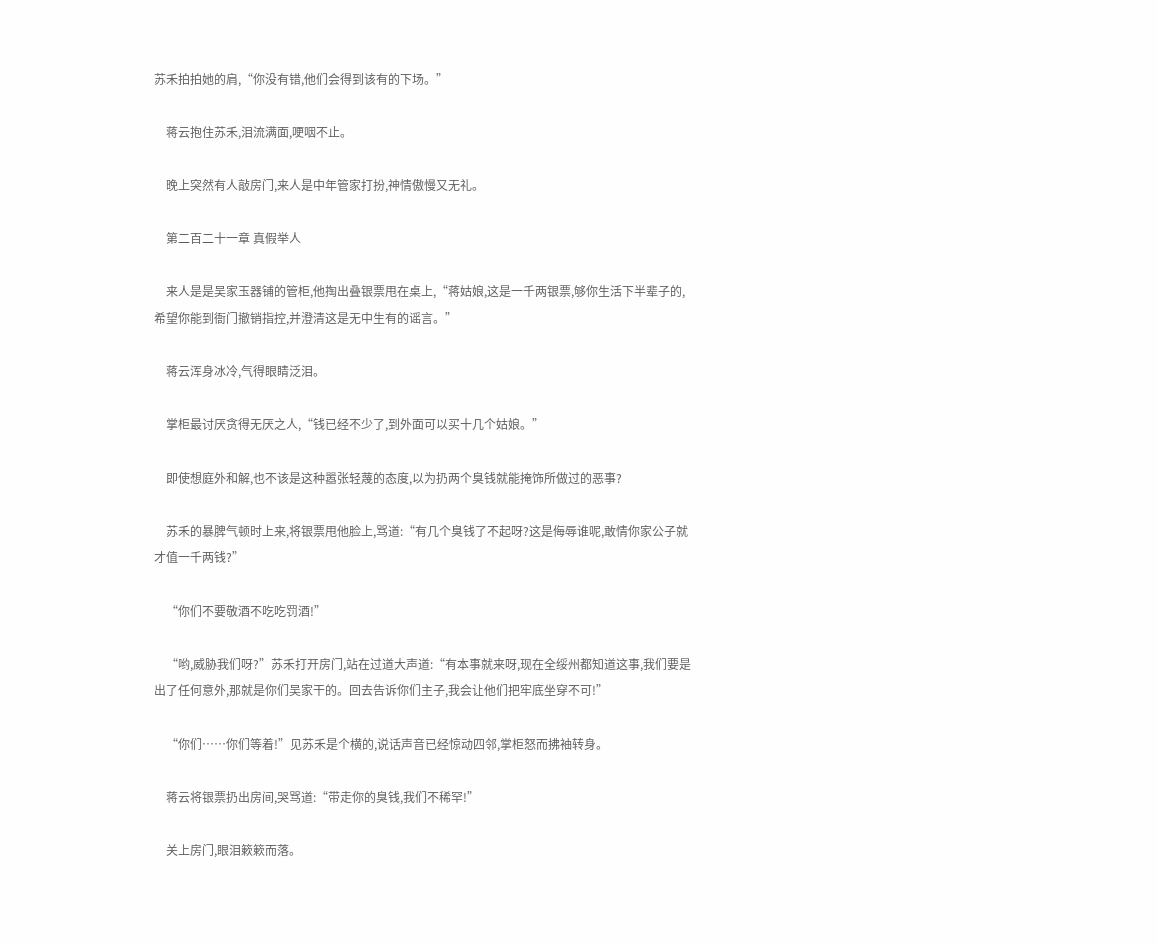苏禾拍拍她的肩,“你没有错,他们会得到该有的下场。”

    蒋云抱住苏禾,泪流满面,哽咽不止。

    晚上突然有人敲房门,来人是中年管家打扮,神情傲慢又无礼。

    第二百二十一章 真假举人

    来人是是吴家玉器铺的管柜,他掏出叠银票甩在桌上,“蒋姑娘,这是一千两银票,够你生活下半辈子的,希望你能到衙门撤销指控,并澄清这是无中生有的谣言。”

    蒋云浑身冰冷,气得眼睛泛泪。

    掌柜最讨厌贪得无厌之人,“钱已经不少了,到外面可以买十几个姑娘。”

    即使想庭外和解,也不该是这种嚣张轻蔑的态度,以为扔两个臭钱就能掩饰所做过的恶事?

    苏禾的暴脾气顿时上来,将银票甩他脸上,骂道:“有几个臭钱了不起呀?这是侮辱谁呢,敢情你家公子就才值一千两钱?”

    “你们不要敬酒不吃吃罚酒!”

    “哟,威胁我们呀?”苏禾打开房门,站在过道大声道:“有本事就来呀,现在全绥州都知道这事,我们要是出了任何意外,那就是你们吴家干的。回去告诉你们主子,我会让他们把牢底坐穿不可!”

    “你们……你们等着!”见苏禾是个横的,说话声音已经惊动四邻,掌柜怒而拂袖转身。

    蒋云将银票扔出房间,哭骂道:“带走你的臭钱,我们不稀罕!”

    关上房门,眼泪簌簌而落。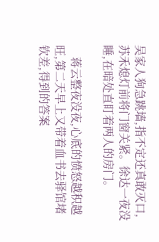吴家人狗急跳墙,指不定还真敢灭口,苏禾熄灯前将门窗关紧。徐达一夜没睡,在暗处直盯着两人的房门。

    蒋云整夜没夜,心底的愤怒越积越旺,第二天早上又带着血书去驿馆堵钦差,得到的答案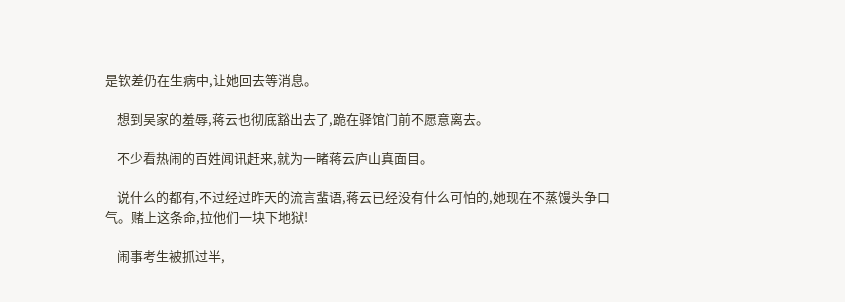是钦差仍在生病中,让她回去等消息。

    想到吴家的羞辱,蒋云也彻底豁出去了,跪在驿馆门前不愿意离去。

    不少看热闹的百姓闻讯赶来,就为一睹蒋云庐山真面目。

    说什么的都有,不过经过昨天的流言蜚语,蒋云已经没有什么可怕的,她现在不蒸馒头争口气。赌上这条命,拉他们一块下地狱!

    闹事考生被抓过半,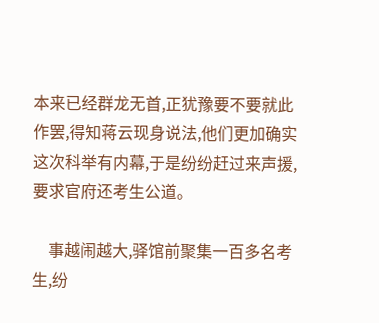本来已经群龙无首,正犹豫要不要就此作罢,得知蒋云现身说法,他们更加确实这次科举有内幕,于是纷纷赶过来声援,要求官府还考生公道。

    事越闹越大,驿馆前聚集一百多名考生,纷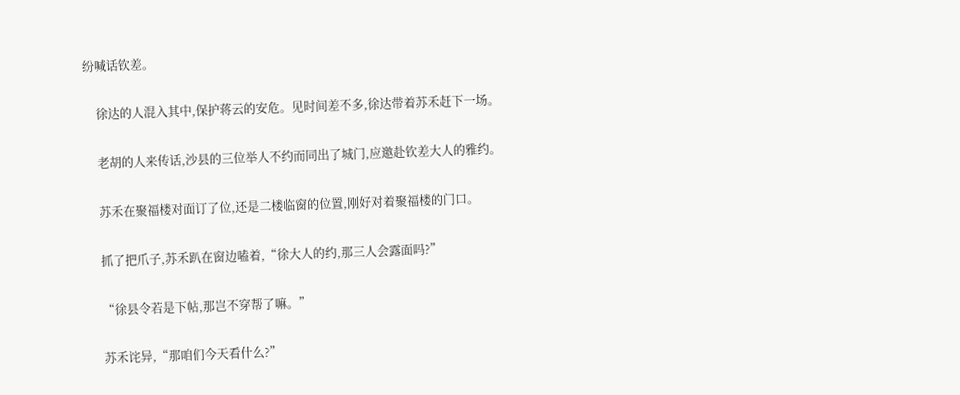纷喊话钦差。

    徐达的人混入其中,保护蒋云的安危。见时间差不多,徐达带着苏禾赶下一场。

    老胡的人来传话,沙县的三位举人不约而同出了城门,应邀赴钦差大人的雅约。

    苏禾在聚福楼对面订了位,还是二楼临窗的位置,刚好对着聚福楼的门口。

    抓了把爪子,苏禾趴在窗边嗑着,“徐大人的约,那三人会露面吗?”

    “徐县令若是下帖,那岂不穿帮了嘛。”

    苏禾诧异,“那咱们今天看什么?”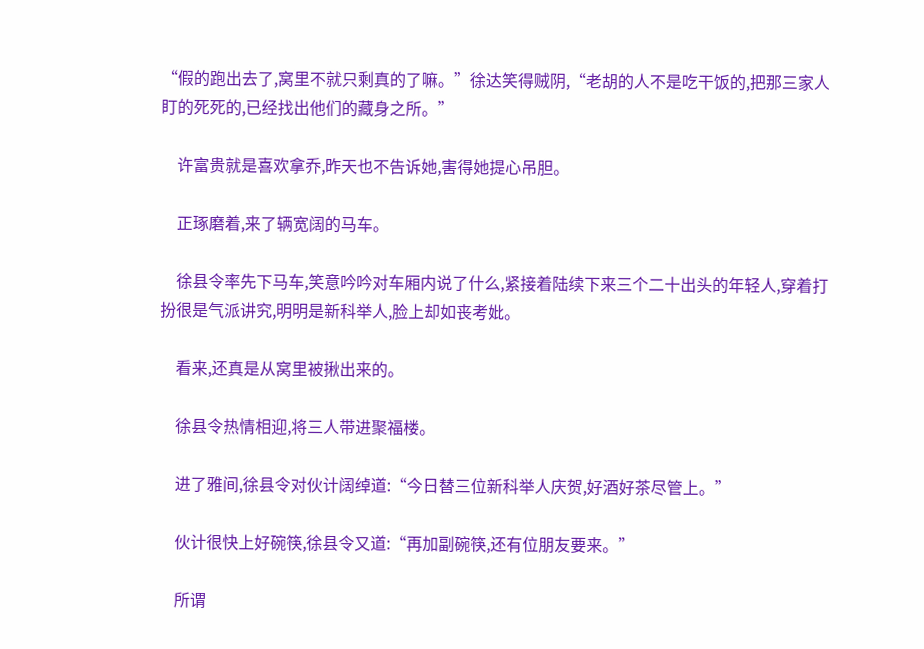“假的跑出去了,窝里不就只剩真的了嘛。”徐达笑得贼阴,“老胡的人不是吃干饭的,把那三家人盯的死死的,已经找出他们的藏身之所。”

    许富贵就是喜欢拿乔,昨天也不告诉她,害得她提心吊胆。

    正琢磨着,来了辆宽阔的马车。

    徐县令率先下马车,笑意吟吟对车厢内说了什么,紧接着陆续下来三个二十出头的年轻人,穿着打扮很是气派讲究,明明是新科举人,脸上却如丧考妣。

    看来,还真是从窝里被揪出来的。

    徐县令热情相迎,将三人带进聚福楼。

    进了雅间,徐县令对伙计阔绰道:“今日替三位新科举人庆贺,好酒好茶尽管上。”

    伙计很快上好碗筷,徐县令又道:“再加副碗筷,还有位朋友要来。”

    所谓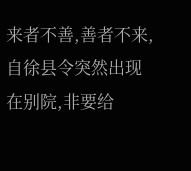来者不善,善者不来,自徐县令突然出现在别院,非要给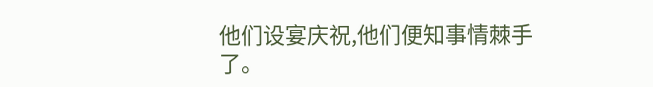他们设宴庆祝,他们便知事情棘手了。